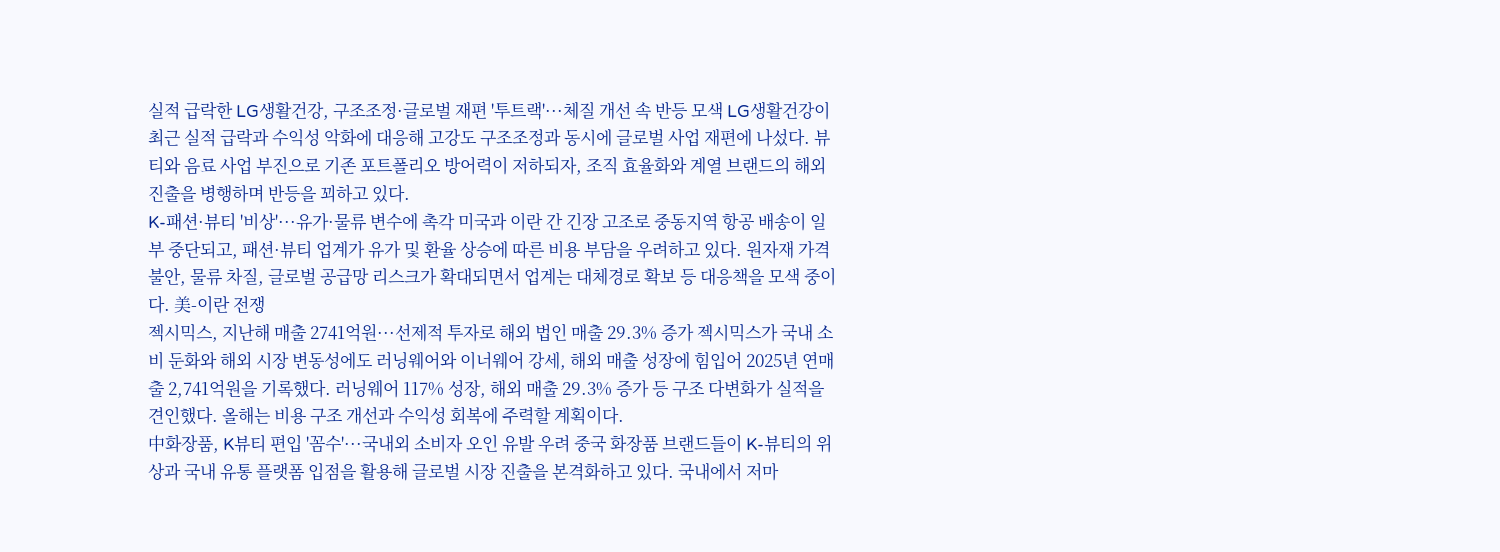실적 급락한 LG생활건강, 구조조정·글로벌 재편 '투트랙'···체질 개선 속 반등 모색 LG생활건강이 최근 실적 급락과 수익성 악화에 대응해 고강도 구조조정과 동시에 글로벌 사업 재편에 나섰다. 뷰티와 음료 사업 부진으로 기존 포트폴리오 방어력이 저하되자, 조직 효율화와 계열 브랜드의 해외 진출을 병행하며 반등을 꾀하고 있다.
K-패션·뷰티 '비상'···유가·물류 변수에 촉각 미국과 이란 간 긴장 고조로 중동지역 항공 배송이 일부 중단되고, 패션·뷰티 업계가 유가 및 환율 상승에 따른 비용 부담을 우려하고 있다. 원자재 가격 불안, 물류 차질, 글로벌 공급망 리스크가 확대되면서 업계는 대체경로 확보 등 대응책을 모색 중이다. 美-이란 전쟁
젝시믹스, 지난해 매출 2741억원···선제적 투자로 해외 법인 매출 29.3% 증가 젝시믹스가 국내 소비 둔화와 해외 시장 변동성에도 러닝웨어와 이너웨어 강세, 해외 매출 성장에 힘입어 2025년 연매출 2,741억원을 기록했다. 러닝웨어 117% 성장, 해외 매출 29.3% 증가 등 구조 다변화가 실적을 견인했다. 올해는 비용 구조 개선과 수익성 회복에 주력할 계획이다.
中화장품, K뷰티 편입 '꼼수'···국내외 소비자 오인 유발 우려 중국 화장품 브랜드들이 K-뷰티의 위상과 국내 유통 플랫폼 입점을 활용해 글로벌 시장 진출을 본격화하고 있다. 국내에서 저마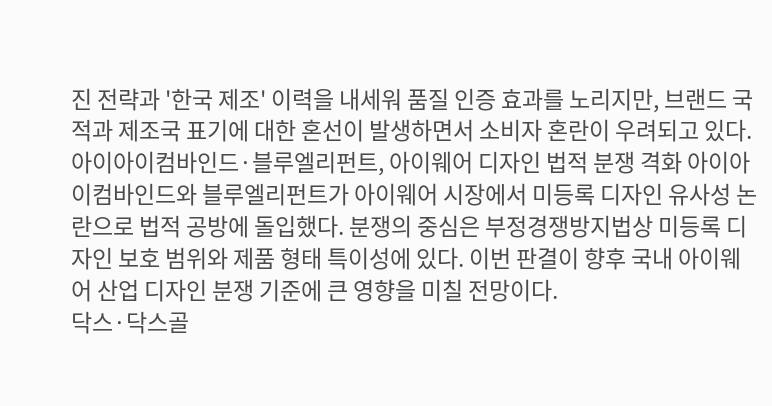진 전략과 '한국 제조' 이력을 내세워 품질 인증 효과를 노리지만, 브랜드 국적과 제조국 표기에 대한 혼선이 발생하면서 소비자 혼란이 우려되고 있다.
아이아이컴바인드·블루엘리펀트, 아이웨어 디자인 법적 분쟁 격화 아이아이컴바인드와 블루엘리펀트가 아이웨어 시장에서 미등록 디자인 유사성 논란으로 법적 공방에 돌입했다. 분쟁의 중심은 부정경쟁방지법상 미등록 디자인 보호 범위와 제품 형태 특이성에 있다. 이번 판결이 향후 국내 아이웨어 산업 디자인 분쟁 기준에 큰 영향을 미칠 전망이다.
닥스·닥스골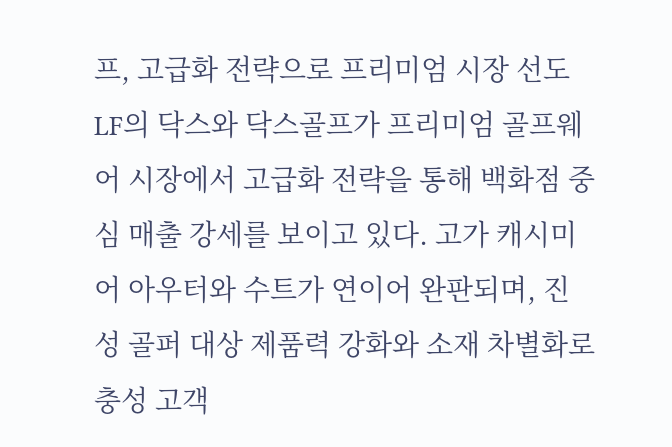프, 고급화 전략으로 프리미엄 시장 선도 LF의 닥스와 닥스골프가 프리미엄 골프웨어 시장에서 고급화 전략을 통해 백화점 중심 매출 강세를 보이고 있다. 고가 캐시미어 아우터와 수트가 연이어 완판되며, 진성 골퍼 대상 제품력 강화와 소재 차별화로 충성 고객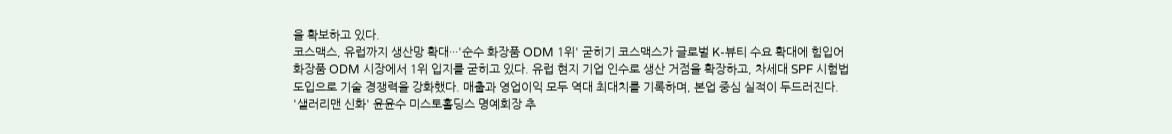을 확보하고 있다.
코스맥스, 유럽까지 생산망 확대···'순수 화장품 ODM 1위' 굳히기 코스맥스가 글로벌 K-뷰티 수요 확대에 힘입어 화장품 ODM 시장에서 1위 입지를 굳히고 있다. 유럽 현지 기업 인수로 생산 거점을 확장하고, 차세대 SPF 시험법 도입으로 기술 경쟁력을 강화했다. 매출과 영업이익 모두 역대 최대치를 기록하며, 본업 중심 실적이 두드러진다.
'샐러리맨 신화' 윤윤수 미스토홀딩스 명예회장 추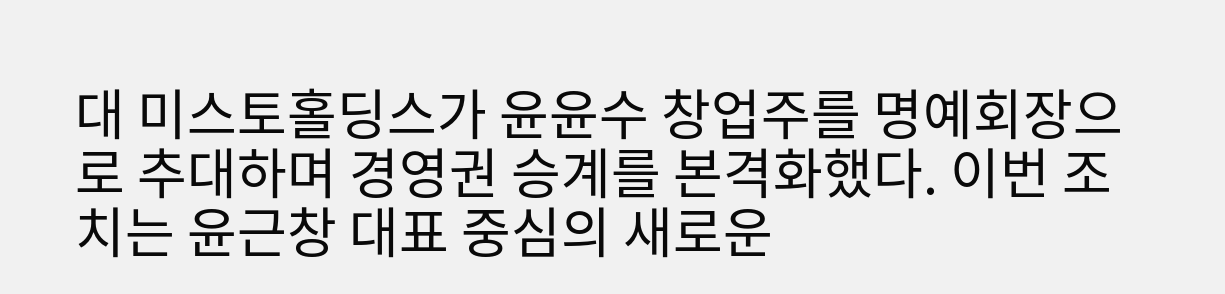대 미스토홀딩스가 윤윤수 창업주를 명예회장으로 추대하며 경영권 승계를 본격화했다. 이번 조치는 윤근창 대표 중심의 새로운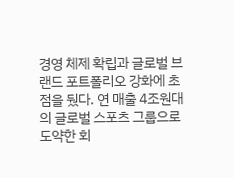경영 체제 확립과 글로벌 브랜드 포트폴리오 강화에 초점을 뒀다. 연 매출 4조원대의 글로벌 스포츠 그룹으로 도약한 회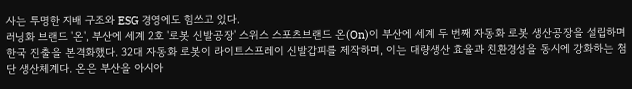사는 투명한 지배 구조와 ESG 경영에도 힘쓰고 있다.
러닝화 브랜드 '온', 부산에 세계 2호 '로봇 신발공장' 스위스 스포츠브랜드 온(On)이 부산에 세계 두 번째 자동화 로봇 생산공장을 설립하며 한국 진출을 본격화했다. 32대 자동화 로봇이 라이트스프레이 신발갑피를 제작하며, 이는 대량생산 효율과 친환경성을 동시에 강화하는 첨단 생산체계다. 온은 부산을 아시아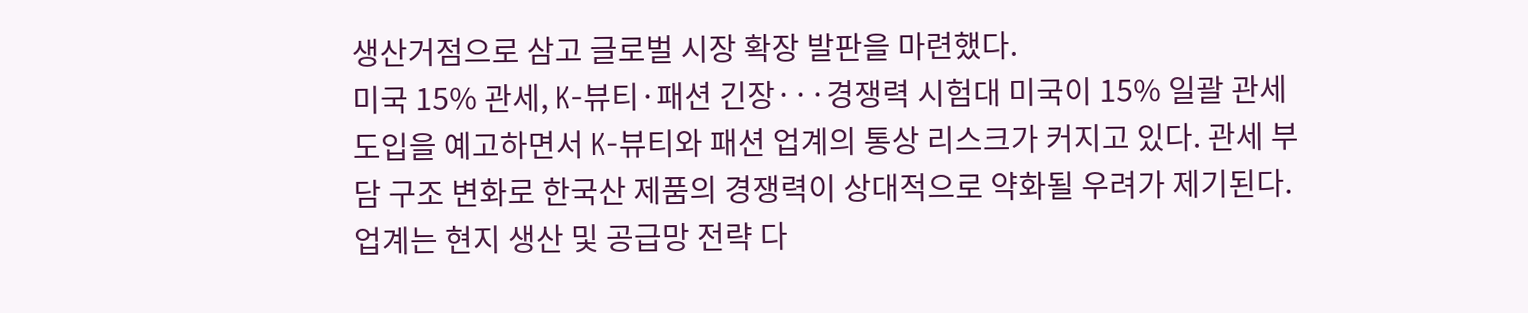생산거점으로 삼고 글로벌 시장 확장 발판을 마련했다.
미국 15% 관세, K-뷰티·패션 긴장···경쟁력 시험대 미국이 15% 일괄 관세 도입을 예고하면서 K-뷰티와 패션 업계의 통상 리스크가 커지고 있다. 관세 부담 구조 변화로 한국산 제품의 경쟁력이 상대적으로 약화될 우려가 제기된다. 업계는 현지 생산 및 공급망 전략 다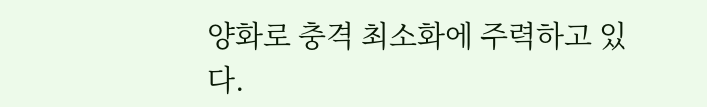양화로 충격 최소화에 주력하고 있다.